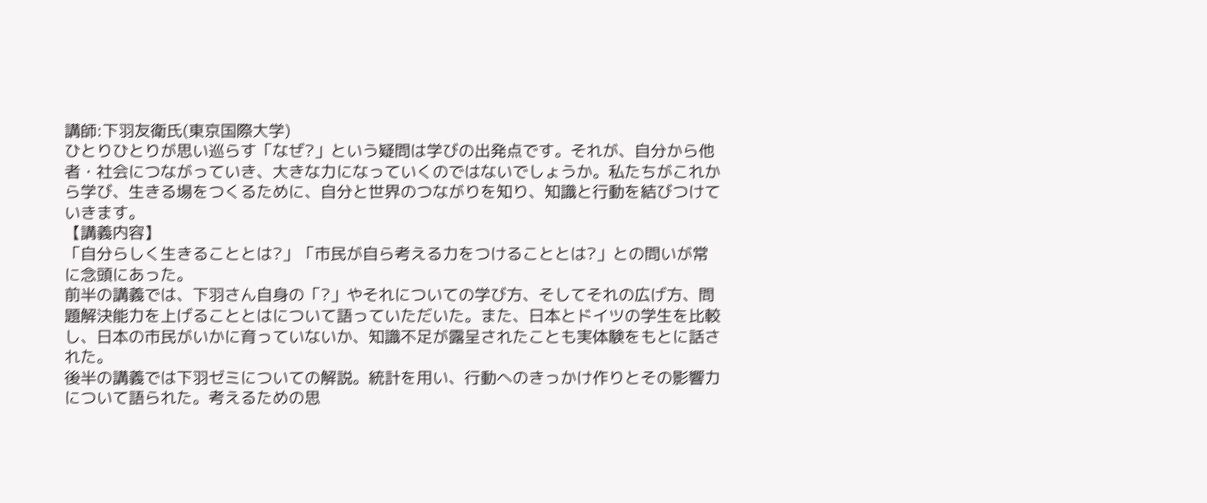講師:下羽友衛氏(東京国際大学)
ひとりひとりが思い巡らす「なぜ?」という疑問は学びの出発点です。それが、自分から他者・社会につながっていき、大きな力になっていくのではないでしょうか。私たちがこれから学び、生きる場をつくるために、自分と世界のつながりを知り、知識と行動を結びつけていきます。
【講義内容】
「自分らしく生きることとは?」「市民が自ら考える力をつけることとは?」との問いが常に念頭にあった。
前半の講義では、下羽さん自身の「?」やそれについての学び方、そしてそれの広げ方、問題解決能力を上げることとはについて語っていただいた。また、日本とドイツの学生を比較し、日本の市民がいかに育っていないか、知識不足が露呈されたことも実体験をもとに話された。
後半の講義では下羽ゼミについての解説。統計を用い、行動へのきっかけ作りとその影響力について語られた。考えるための思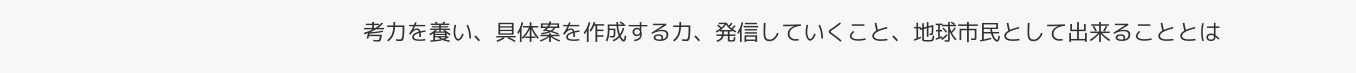考力を養い、具体案を作成する力、発信していくこと、地球市民として出来ることとは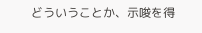どういうことか、示唆を得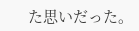た思いだった。